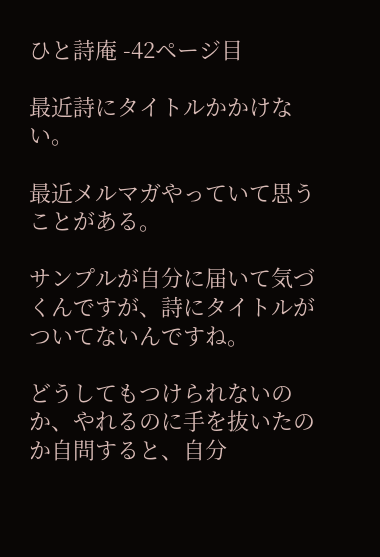ひと詩庵 -42ページ目

最近詩にタイトルかかけない。

最近メルマガやっていて思うことがある。

サンプルが自分に届いて気づくんですが、詩にタイトルがついてないんですね。

どうしてもつけられないのか、やれるのに手を抜いたのか自問すると、自分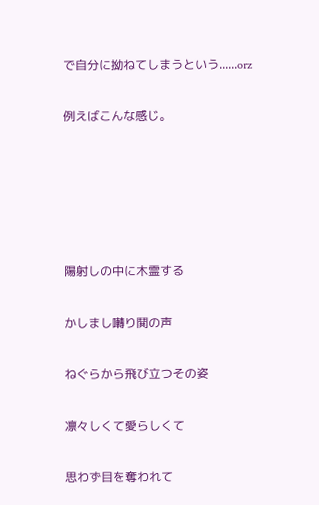で自分に拗ねてしまうという......orz

例えばこんな感じ。





陽射しの中に木霊する

かしまし囀り鬨の声

ねぐらから飛び立つその姿

凛々しくて愛らしくて

思わず目を奪われて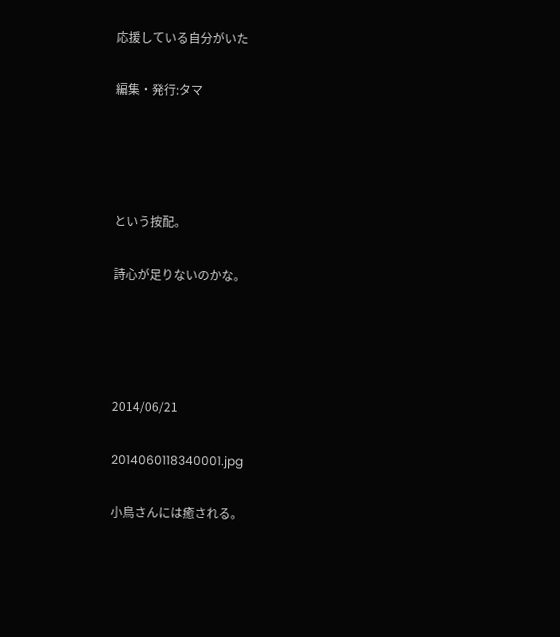応援している自分がいた

編集・発行:タマ




という按配。

詩心が足りないのかな。




2014/06/21

2014060118340001.jpg

小鳥さんには癒される。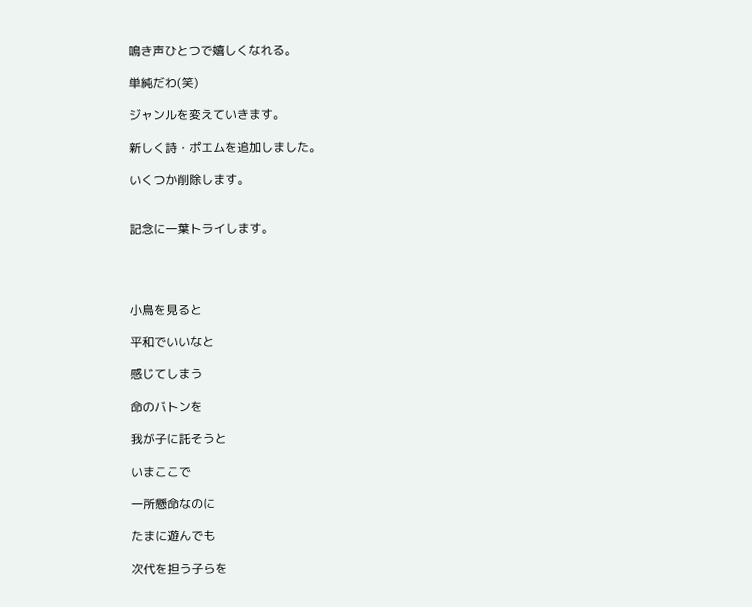鳴き声ひとつで嬉しくなれる。

単純だわ(笑)

ジャンルを変えていきます。

新しく詩・ポエムを追加しました。

いくつか削除します。


記念に一葉トライします。




小鳥を見ると

平和でいいなと

感じてしまう

命のバトンを

我が子に託そうと

いまここで

一所懸命なのに

たまに遊んでも

次代を担う子らを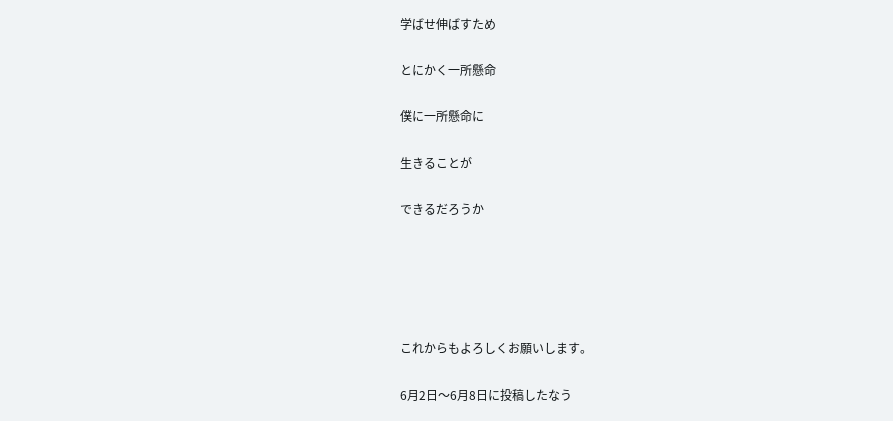学ばせ伸ばすため

とにかく一所懸命

僕に一所懸命に

生きることが

できるだろうか





これからもよろしくお願いします。

6月2日〜6月8日に投稿したなう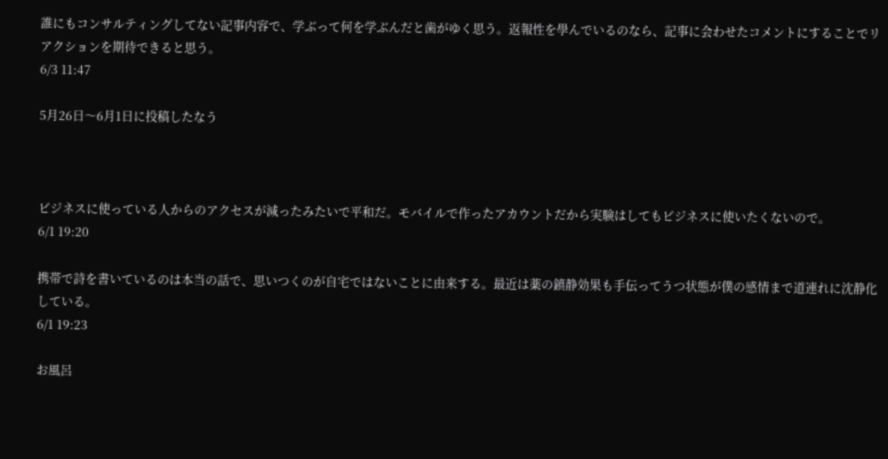誰にもコンサルティングしてない記事内容で、学ぶって何を学ぶんだと歯がゆく思う。返報性を學んでいるのなら、記事に会わせたコメントにすることでリアクションを期待できると思う。
6/3 11:47

5月26日〜6月1日に投稿したなう



ビジネスに使っている人からのアクセスが減ったみたいで平和だ。モバイルで作ったアカウントだから実験はしてもビジネスに使いたくないので。
6/1 19:20

携帯で詩を書いているのは本当の話で、思いつくのが自宅ではないことに由来する。最近は薬の鎮静効果も手伝ってうつ状態が僕の感情まで道連れに沈静化している。
6/1 19:23

お風呂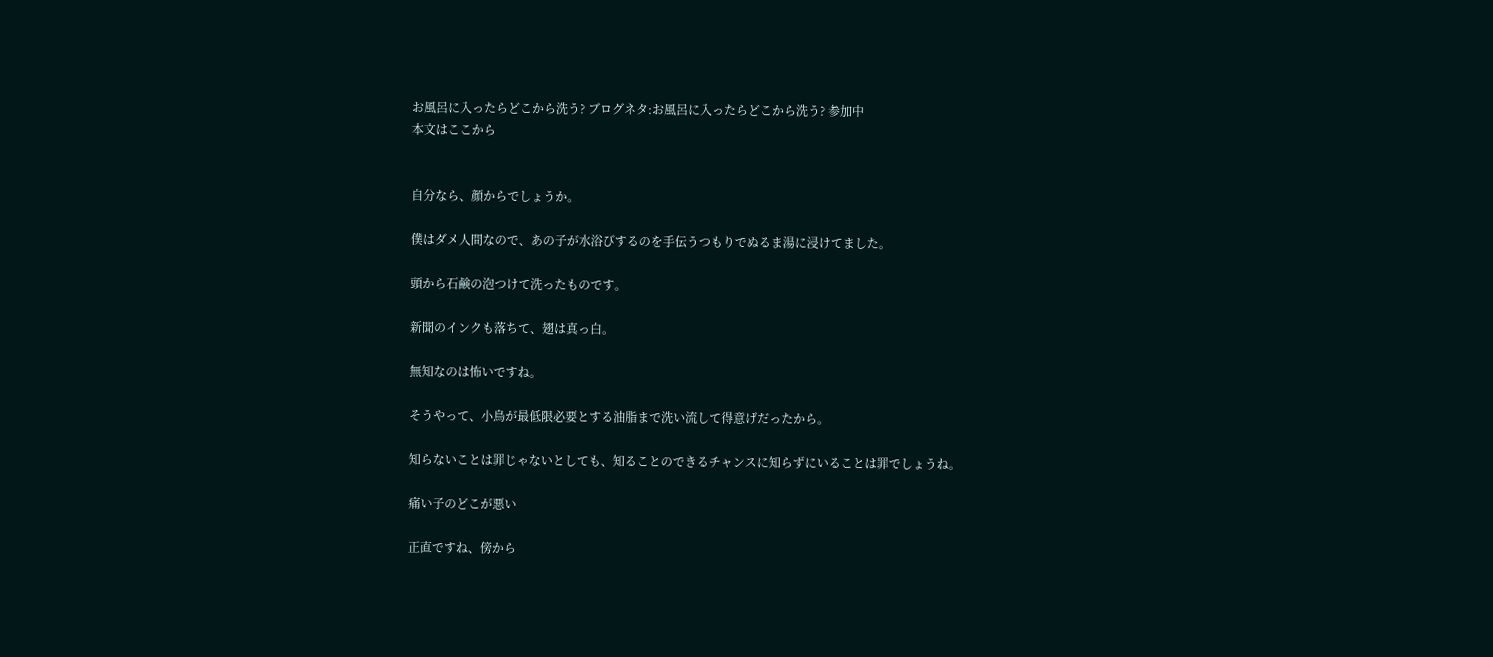お風呂に入ったらどこから洗う? ブログネタ:お風呂に入ったらどこから洗う? 参加中
本文はここから


自分なら、顔からでしょうか。

僕はダメ人間なので、あの子が水浴びするのを手伝うつもりでぬるま湯に浸けてました。

頭から石鹸の泡つけて洗ったものです。

新聞のインクも落ちて、翅は真っ白。

無知なのは怖いですね。

そうやって、小鳥が最低限必要とする油脂まで洗い流して得意げだったから。

知らないことは罪じゃないとしても、知ることのできるチャンスに知らずにいることは罪でしょうね。

痛い子のどこが悪い

正直ですね、傍から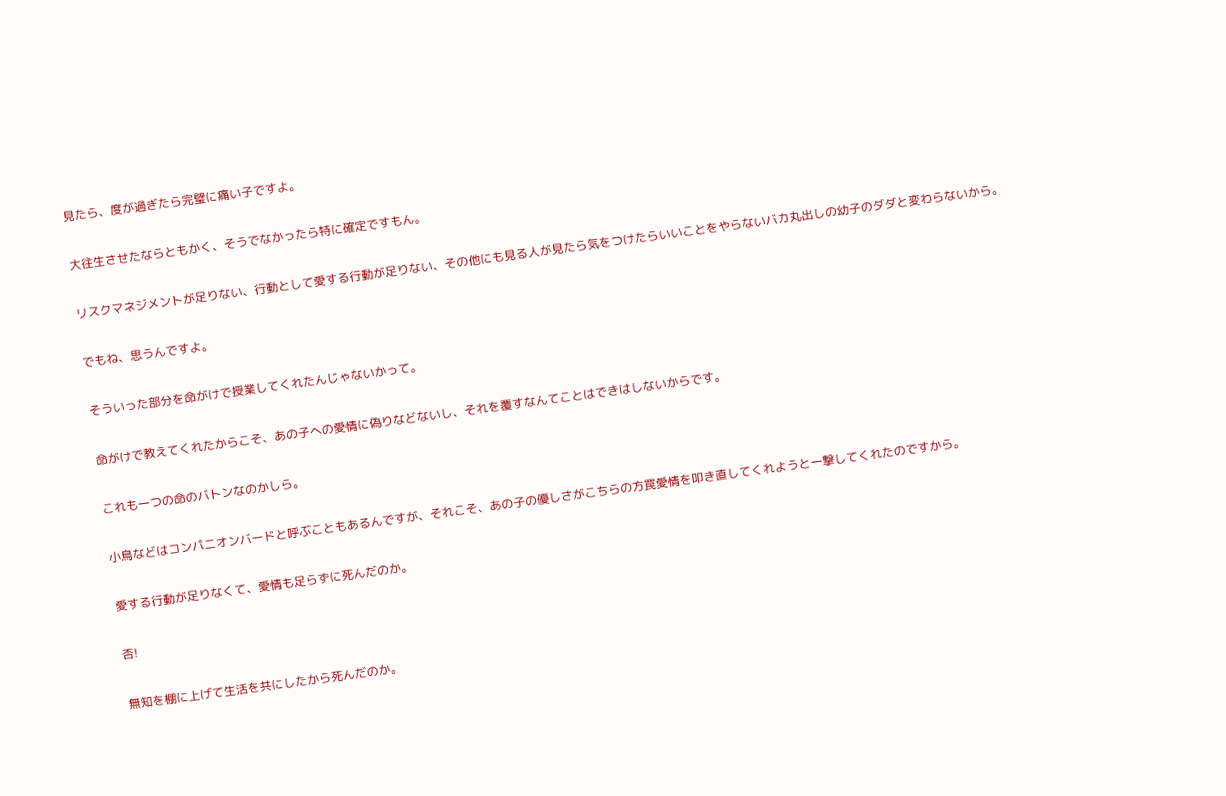見たら、度が過ぎたら完璧に痛い子ですよ。

大往生させたならともかく、そうでなかったら特に確定ですもん。

リスクマネジメントが足りない、行動として愛する行動が足りない、その他にも見る人が見たら気をつけたらいいことをやらないバカ丸出しの幼子のダダと変わらないから。

でもね、思うんですよ。

そういった部分を命がけで授業してくれたんじゃないかって。

命がけで教えてくれたからこそ、あの子への愛情に偽りなどないし、それを覆すなんてことはできはしないからです。

これも一つの命のバトンなのかしら。

小鳥などはコンパニオンバードと呼ぶこともあるんですが、それこそ、あの子の優しさがこちらの方罠愛情を叩き直してくれようと一撃してくれたのですから。

愛する行動が足りなくて、愛情も足らずに死んだのか。

否!

無知を棚に上げて生活を共にしたから死んだのか。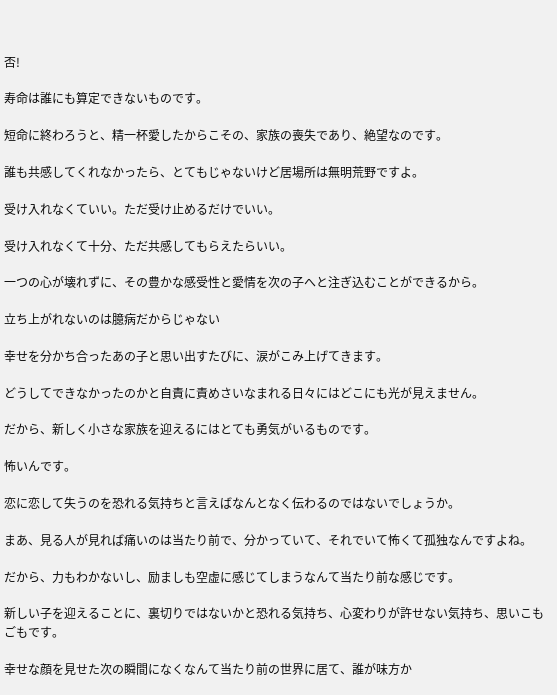否!

寿命は誰にも算定できないものです。

短命に終わろうと、精一杯愛したからこその、家族の喪失であり、絶望なのです。

誰も共感してくれなかったら、とてもじゃないけど居場所は無明荒野ですよ。

受け入れなくていい。ただ受け止めるだけでいい。

受け入れなくて十分、ただ共感してもらえたらいい。

一つの心が壊れずに、その豊かな感受性と愛情を次の子へと注ぎ込むことができるから。

立ち上がれないのは臆病だからじゃない

幸せを分かち合ったあの子と思い出すたびに、涙がこみ上げてきます。

どうしてできなかったのかと自責に責めさいなまれる日々にはどこにも光が見えません。

だから、新しく小さな家族を迎えるにはとても勇気がいるものです。

怖いんです。

恋に恋して失うのを恐れる気持ちと言えばなんとなく伝わるのではないでしょうか。

まあ、見る人が見れば痛いのは当たり前で、分かっていて、それでいて怖くて孤独なんですよね。

だから、力もわかないし、励ましも空虚に感じてしまうなんて当たり前な感じです。

新しい子を迎えることに、裏切りではないかと恐れる気持ち、心変わりが許せない気持ち、思いこもごもです。

幸せな顔を見せた次の瞬間になくなんて当たり前の世界に居て、誰が味方か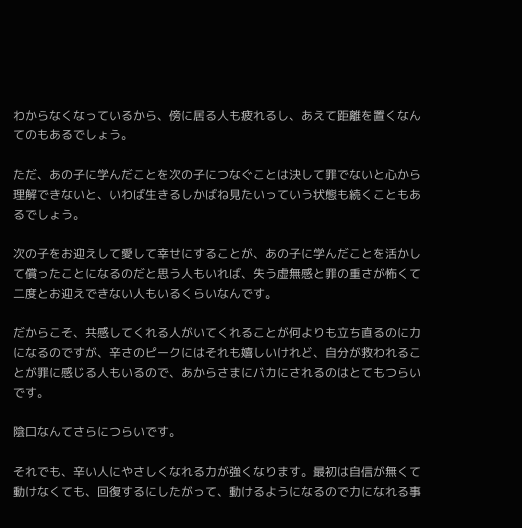わからなくなっているから、傍に居る人も疲れるし、あえて距離を置くなんてのもあるでしょう。

ただ、あの子に学んだことを次の子につなぐことは決して罪でないと心から理解できないと、いわば生きるしかばね見たいっていう状態も続くこともあるでしょう。

次の子をお迎えして愛して幸せにすることが、あの子に学んだことを活かして償ったことになるのだと思う人もいれば、失う虚無感と罪の重さが怖くて二度とお迎えできない人もいるくらいなんです。

だからこそ、共感してくれる人がいてくれることが何よりも立ち直るのに力になるのですが、辛さのピークにはそれも嬉しいけれど、自分が救われることが罪に感じる人もいるので、あからさまにバカにされるのはとてもつらいです。

陰口なんてさらにつらいです。

それでも、辛い人にやさしくなれる力が強くなります。最初は自信が無くて動けなくても、回復するにしたがって、動けるようになるので力になれる事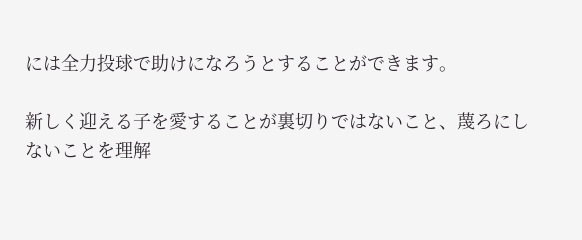には全力投球で助けになろうとすることができます。

新しく迎える子を愛することが裏切りではないこと、蔑ろにしないことを理解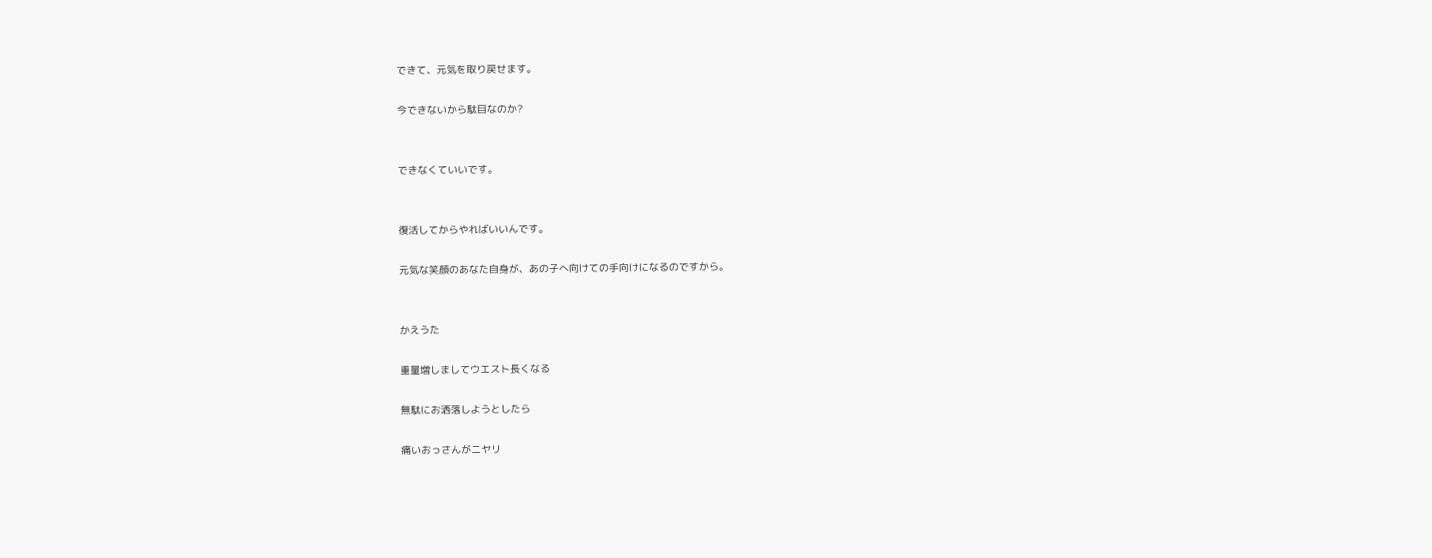できて、元気を取り戻せます。

今できないから駄目なのか?


できなくていいです。


復活してからやればいいんです。

元気な笑顔のあなた自身が、あの子へ向けての手向けになるのですから。


かえうた

重量増しましてウエスト長くなる

無駄にお洒落しようとしたら

痛いおっさんがニヤリ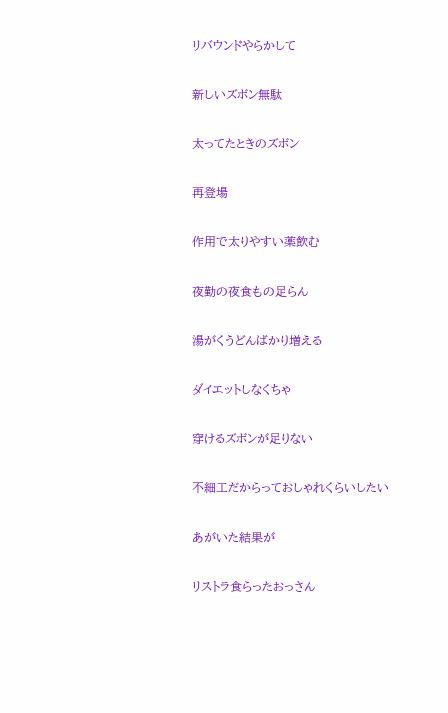リバウンドやらかして

新しいズボン無駄

太ってたときのズボン

再登場

作用で太りやすい薬飲む

夜勤の夜食もの足らん

湯がくうどんばかり増える

ダイエットしなくちゃ

穿けるズボンが足りない

不細工だからっておしゃれくらいしたい

あがいた結果が

リストラ食らったおっさん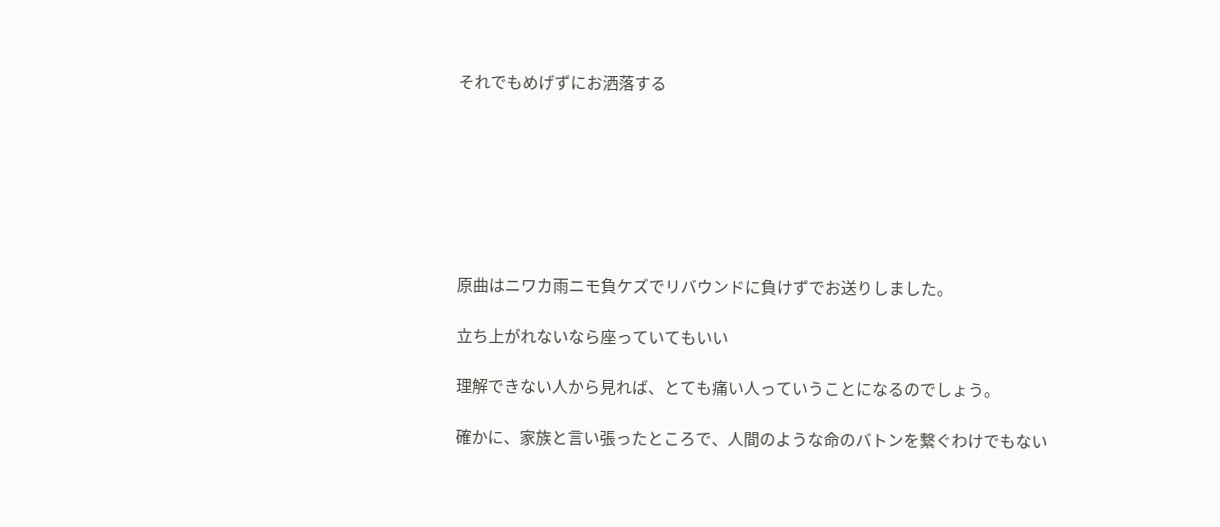それでもめげずにお洒落する







原曲はニワカ雨ニモ負ケズでリバウンドに負けずでお送りしました。

立ち上がれないなら座っていてもいい

理解できない人から見れば、とても痛い人っていうことになるのでしょう。

確かに、家族と言い張ったところで、人間のような命のバトンを繋ぐわけでもない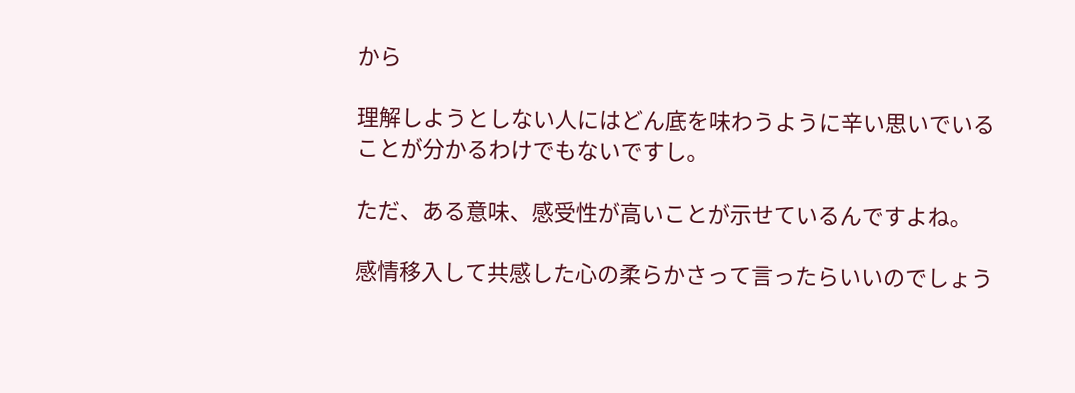から

理解しようとしない人にはどん底を味わうように辛い思いでいることが分かるわけでもないですし。

ただ、ある意味、感受性が高いことが示せているんですよね。

感情移入して共感した心の柔らかさって言ったらいいのでしょう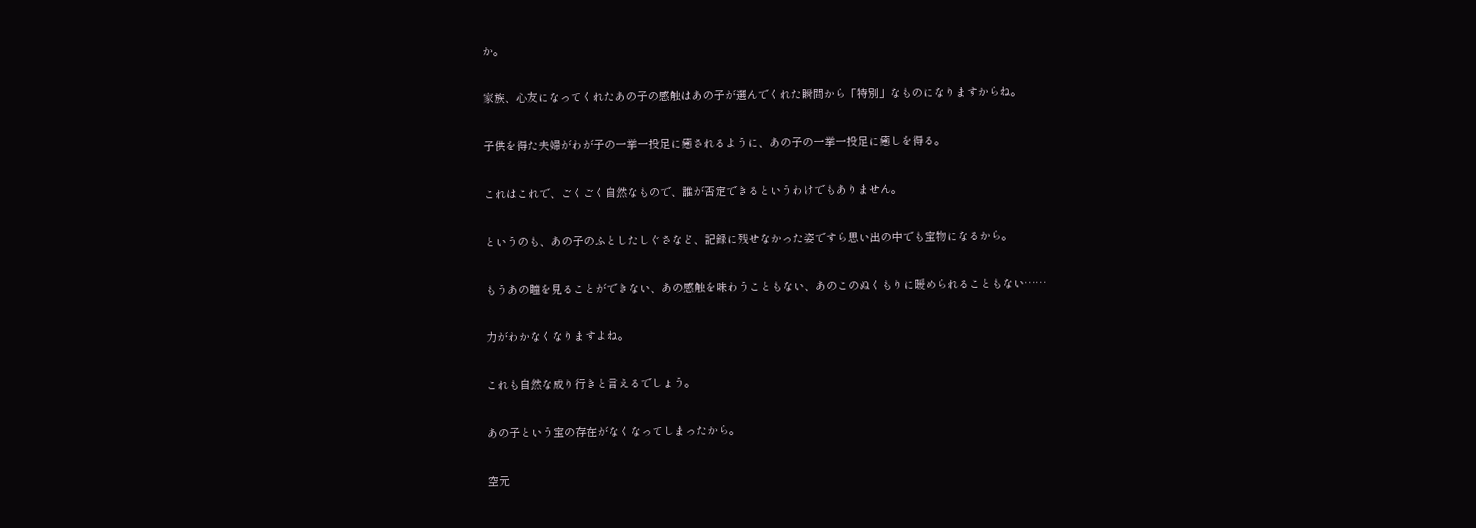か。

家族、心友になってくれたあの子の感触はあの子が選んでくれた瞬間から「特別」なものになりますからね。

子供を得た夫婦がわが子の一挙一投足に癒されるように、あの子の一挙一投足に癒しを得る。

これはこれで、ごくごく自然なもので、誰が否定できるというわけでもありません。

というのも、あの子のふとしたしぐさなど、記録に残せなかった姿ですら思い出の中でも宝物になるから。

もうあの瞳を見ることができない、あの感触を味わうこともない、あのこのぬくもりに暖められることもない……

力がわかなくなりますよね。

これも自然な成り行きと言えるでしょう。

あの子という宝の存在がなくなってしまったから。

空元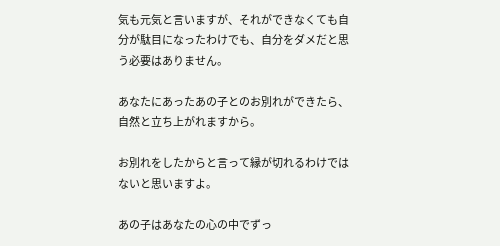気も元気と言いますが、それができなくても自分が駄目になったわけでも、自分をダメだと思う必要はありません。

あなたにあったあの子とのお別れができたら、自然と立ち上がれますから。

お別れをしたからと言って縁が切れるわけではないと思いますよ。

あの子はあなたの心の中でずっ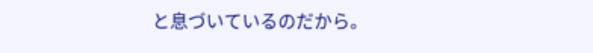と息づいているのだから。